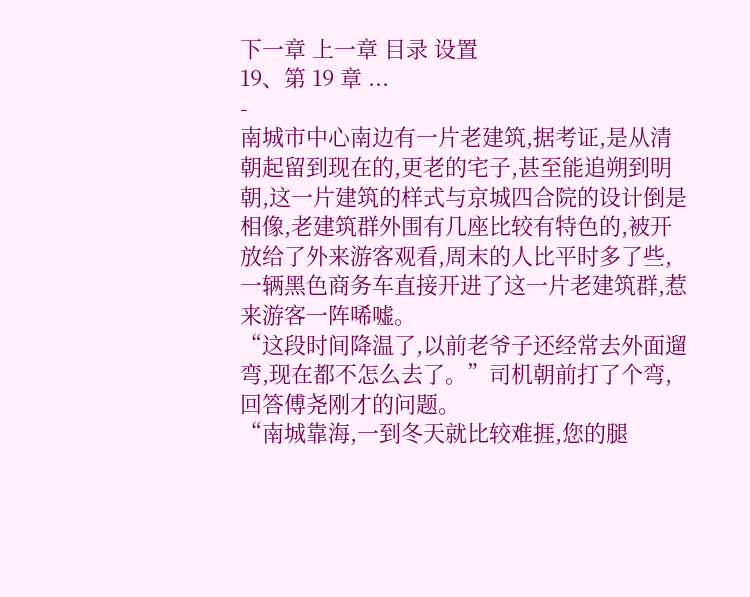下一章 上一章 目录 设置
19、第 19 章 ...
-
南城市中心南边有一片老建筑,据考证,是从清朝起留到现在的,更老的宅子,甚至能追朔到明朝,这一片建筑的样式与京城四合院的设计倒是相像,老建筑群外围有几座比较有特色的,被开放给了外来游客观看,周末的人比平时多了些,一辆黑色商务车直接开进了这一片老建筑群,惹来游客一阵唏嘘。
“这段时间降温了,以前老爷子还经常去外面遛弯,现在都不怎么去了。”司机朝前打了个弯,回答傅尧刚才的问题。
“南城靠海,一到冬天就比较难捱,您的腿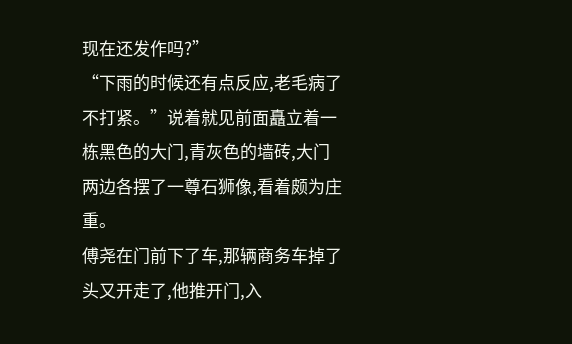现在还发作吗?”
“下雨的时候还有点反应,老毛病了不打紧。”说着就见前面矗立着一栋黑色的大门,青灰色的墙砖,大门两边各摆了一尊石狮像,看着颇为庄重。
傅尧在门前下了车,那辆商务车掉了头又开走了,他推开门,入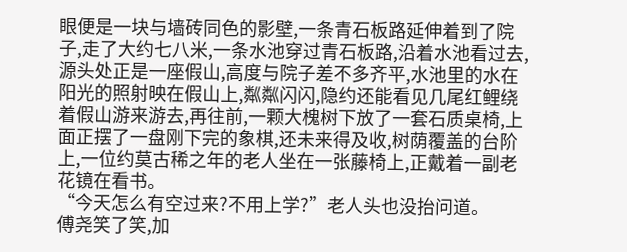眼便是一块与墙砖同色的影壁,一条青石板路延伸着到了院子,走了大约七八米,一条水池穿过青石板路,沿着水池看过去,源头处正是一座假山,高度与院子差不多齐平,水池里的水在阳光的照射映在假山上,粼粼闪闪,隐约还能看见几尾红鲤绕着假山游来游去,再往前,一颗大槐树下放了一套石质桌椅,上面正摆了一盘刚下完的象棋,还未来得及收,树荫覆盖的台阶上,一位约莫古稀之年的老人坐在一张藤椅上,正戴着一副老花镜在看书。
“今天怎么有空过来?不用上学?”老人头也没抬问道。
傅尧笑了笑,加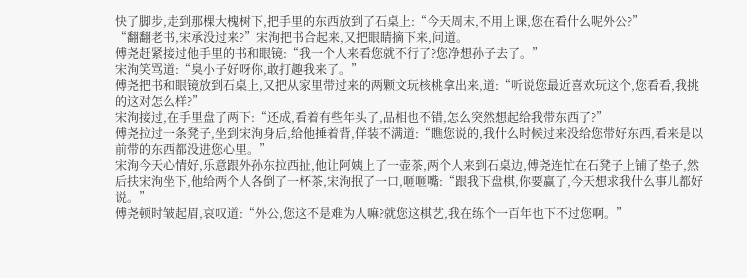快了脚步,走到那棵大槐树下,把手里的东西放到了石桌上:“今天周末,不用上课,您在看什么呢外公?”
“翻翻老书,宋承没过来?”宋洵把书合起来,又把眼睛摘下来,问道。
傅尧赶紧接过他手里的书和眼镜:“我一个人来看您就不行了?您净想孙子去了。”
宋洵笑骂道:“臭小子好呀你,敢打趣我来了。”
傅尧把书和眼镜放到石桌上,又把从家里带过来的两颗文玩核桃拿出来,道:“听说您最近喜欢玩这个,您看看,我挑的这对怎么样?”
宋洵接过,在手里盘了两下:“还成,看着有些年头了,品相也不错,怎么突然想起给我带东西了?”
傅尧拉过一条凳子,坐到宋洵身后,给他捶着背,佯装不满道:“瞧您说的,我什么时候过来没给您带好东西,看来是以前带的东西都没进您心里。”
宋洵今天心情好,乐意跟外孙东拉西扯,他让阿姨上了一壶茶,两个人来到石桌边,傅尧连忙在石凳子上铺了垫子,然后扶宋洵坐下,他给两个人各倒了一杯茶,宋洵抿了一口,咂咂嘴:“跟我下盘棋,你要赢了,今天想求我什么事儿都好说。”
傅尧顿时皱起眉,哀叹道:“外公,您这不是难为人嘛?就您这棋艺,我在练个一百年也下不过您啊。”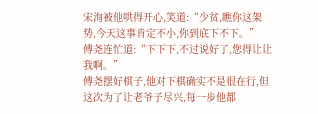宋洵被他哄得开心,笑道:“少贫,瞧你这架势,今天这事肯定不小,你到底下不下。”
傅尧连忙道:“下下下,不过说好了,您得让让我啊。”
傅尧摆好棋子,他对下棋确实不是很在行,但这次为了让老爷子尽兴,每一步他都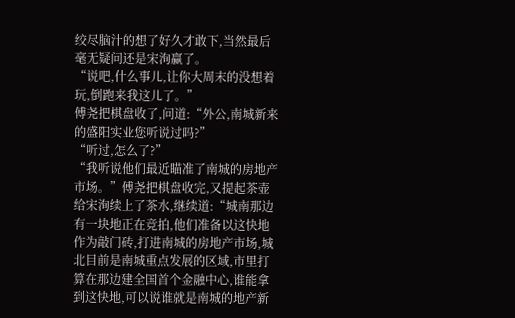绞尽脑汁的想了好久才敢下,当然最后毫无疑问还是宋洵赢了。
“说吧,什么事儿,让你大周末的没想着玩,倒跑来我这儿了。”
傅尧把棋盘收了,问道:“外公,南城新来的盛阳实业您听说过吗?”
“听过,怎么了?”
“我听说他们最近瞄准了南城的房地产市场。”傅尧把棋盘收完,又提起茶壶给宋洵续上了茶水,继续道:“城南那边有一块地正在竞拍,他们准备以这快地作为敲门砖,打进南城的房地产市场,城北目前是南城重点发展的区域,市里打算在那边建全国首个金融中心,谁能拿到这快地,可以说谁就是南城的地产新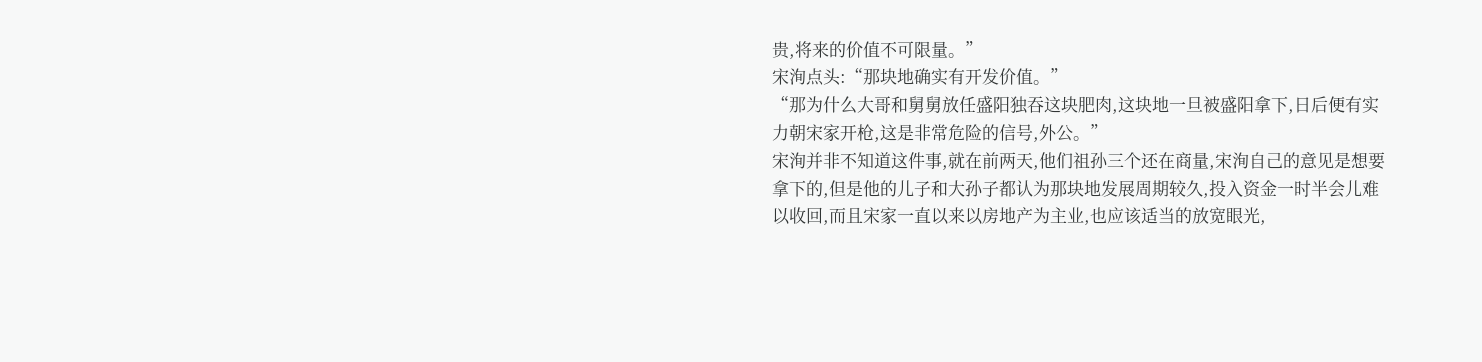贵,将来的价值不可限量。”
宋洵点头:“那块地确实有开发价值。”
“那为什么大哥和舅舅放任盛阳独吞这块肥肉,这块地一旦被盛阳拿下,日后便有实力朝宋家开枪,这是非常危险的信号,外公。”
宋洵并非不知道这件事,就在前两天,他们祖孙三个还在商量,宋洵自己的意见是想要拿下的,但是他的儿子和大孙子都认为那块地发展周期较久,投入资金一时半会儿难以收回,而且宋家一直以来以房地产为主业,也应该适当的放宽眼光,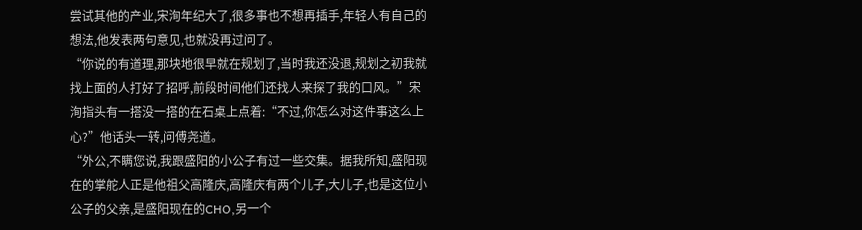尝试其他的产业,宋洵年纪大了,很多事也不想再插手,年轻人有自己的想法,他发表两句意见,也就没再过问了。
“你说的有道理,那块地很早就在规划了,当时我还没退,规划之初我就找上面的人打好了招呼,前段时间他们还找人来探了我的口风。”宋洵指头有一搭没一搭的在石桌上点着:“不过,你怎么对这件事这么上心?”他话头一转,问傅尧道。
“外公,不瞒您说,我跟盛阳的小公子有过一些交集。据我所知,盛阳现在的掌舵人正是他祖父高隆庆,高隆庆有两个儿子,大儿子,也是这位小公子的父亲,是盛阳现在的CHO,另一个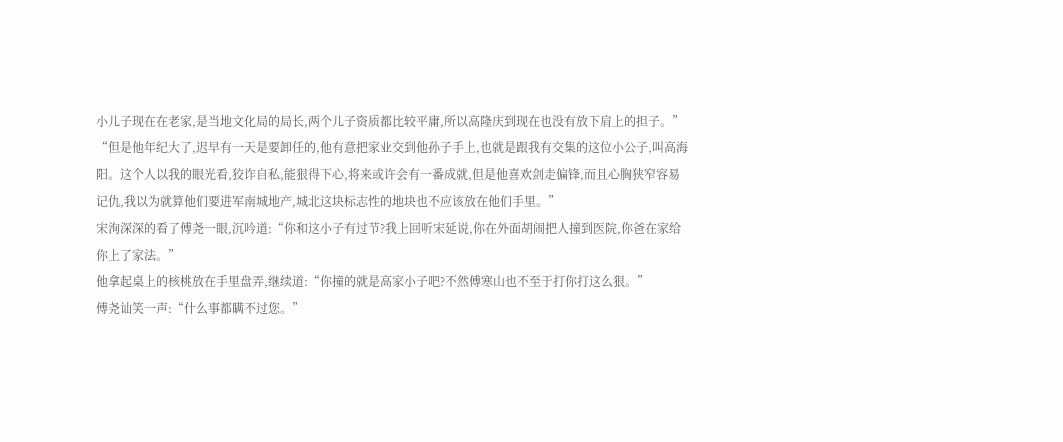小儿子现在在老家,是当地文化局的局长,两个儿子资质都比较平庸,所以高隆庆到现在也没有放下肩上的担子。”
“但是他年纪大了,迟早有一天是要卸任的,他有意把家业交到他孙子手上,也就是跟我有交集的这位小公子,叫高海阳。这个人以我的眼光看,狡诈自私,能狠得下心,将来或许会有一番成就,但是他喜欢剑走偏锋,而且心胸狭窄容易记仇,我以为就算他们要进军南城地产,城北这块标志性的地块也不应该放在他们手里。”
宋洵深深的看了傅尧一眼,沉吟道:“你和这小子有过节?我上回听宋延说,你在外面胡闹把人撞到医院,你爸在家给你上了家法。”
他拿起桌上的核桃放在手里盘弄,继续道:“你撞的就是高家小子吧?不然傅寒山也不至于打你打这么狠。”
傅尧讪笑一声:“什么事都瞒不过您。”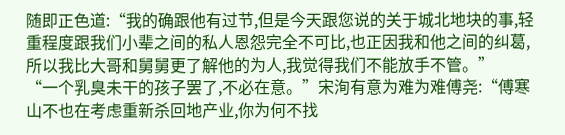随即正色道:“我的确跟他有过节,但是今天跟您说的关于城北地块的事,轻重程度跟我们小辈之间的私人恩怨完全不可比,也正因我和他之间的纠葛,所以我比大哥和舅舅更了解他的为人,我觉得我们不能放手不管。”
“一个乳臭未干的孩子罢了,不必在意。”宋洵有意为难为难傅尧:“傅寒山不也在考虑重新杀回地产业,你为何不找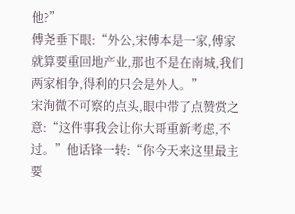他?”
傅尧垂下眼:“外公,宋傅本是一家,傅家就算要重回地产业,那也不是在南城,我们两家相争,得利的只会是外人。”
宋洵微不可察的点头,眼中带了点赞赏之意:“这件事我会让你大哥重新考虑,不过。”他话锋一转:“你今天来这里最主要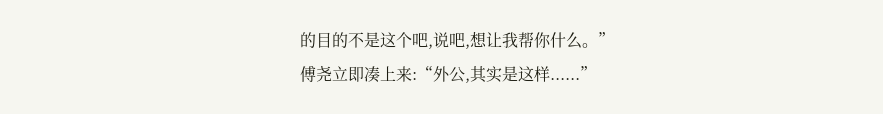的目的不是这个吧,说吧,想让我帮你什么。”
傅尧立即凑上来:“外公,其实是这样......”